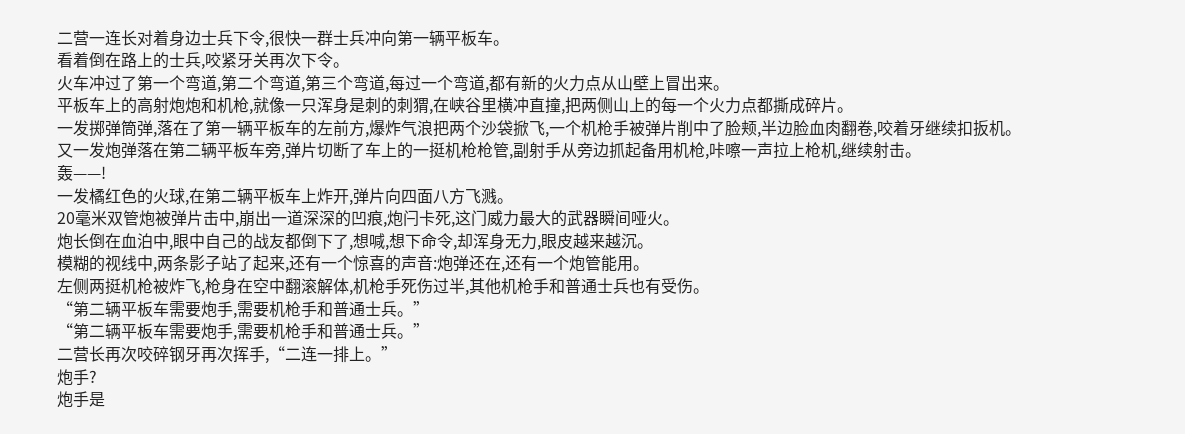二营一连长对着身边士兵下令,很快一群士兵冲向第一辆平板车。
看着倒在路上的士兵,咬紧牙关再次下令。
火车冲过了第一个弯道,第二个弯道,第三个弯道,每过一个弯道,都有新的火力点从山壁上冒出来。
平板车上的高射炮炮和机枪,就像一只浑身是刺的刺猬,在峡谷里横冲直撞,把两侧山上的每一个火力点都撕成碎片。
一发掷弹筒弹,落在了第一辆平板车的左前方,爆炸气浪把两个沙袋掀飞,一个机枪手被弹片削中了脸颊,半边脸血肉翻卷,咬着牙继续扣扳机。
又一发炮弹落在第二辆平板车旁,弹片切断了车上的一挺机枪枪管,副射手从旁边抓起备用机枪,咔嚓一声拉上枪机,继续射击。
轰——!
一发橘红色的火球,在第二辆平板车上炸开,弹片向四面八方飞溅。
20毫米双管炮被弹片击中,崩出一道深深的凹痕,炮闩卡死,这门威力最大的武器瞬间哑火。
炮长倒在血泊中,眼中自己的战友都倒下了,想喊,想下命令,却浑身无力,眼皮越来越沉。
模糊的视线中,两条影子站了起来,还有一个惊喜的声音:炮弹还在,还有一个炮管能用。
左侧两挺机枪被炸飞,枪身在空中翻滚解体,机枪手死伤过半,其他机枪手和普通士兵也有受伤。
“第二辆平板车需要炮手,需要机枪手和普通士兵。”
“第二辆平板车需要炮手,需要机枪手和普通士兵。”
二营长再次咬碎钢牙再次挥手,“二连一排上。”
炮手?
炮手是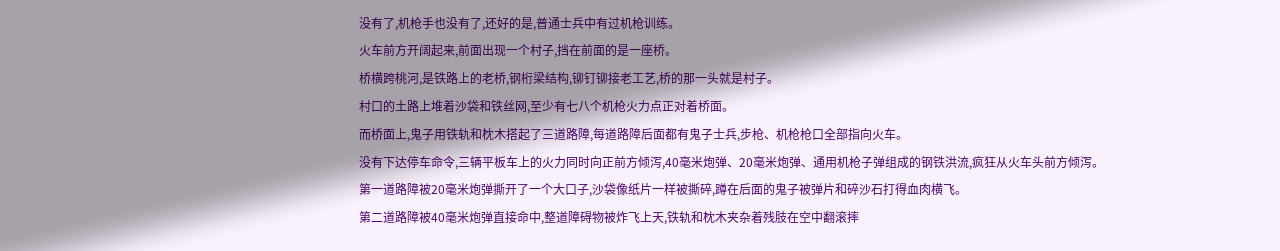没有了,机枪手也没有了,还好的是,普通士兵中有过机枪训练。
火车前方开阔起来,前面出现一个村子,挡在前面的是一座桥。
桥横跨桃河,是铁路上的老桥,钢桁梁结构,铆钉铆接老工艺,桥的那一头就是村子。
村口的土路上堆着沙袋和铁丝网,至少有七八个机枪火力点正对着桥面。
而桥面上,鬼子用铁轨和枕木搭起了三道路障,每道路障后面都有鬼子士兵,步枪、机枪枪口全部指向火车。
没有下达停车命令,三辆平板车上的火力同时向正前方倾泻,40毫米炮弹、20毫米炮弹、通用机枪子弹组成的钢铁洪流,疯狂从火车头前方倾泻。
第一道路障被20毫米炮弹撕开了一个大口子,沙袋像纸片一样被撕碎,蹲在后面的鬼子被弹片和碎沙石打得血肉横飞。
第二道路障被40毫米炮弹直接命中,整道障碍物被炸飞上天,铁轨和枕木夹杂着残肢在空中翻滚摔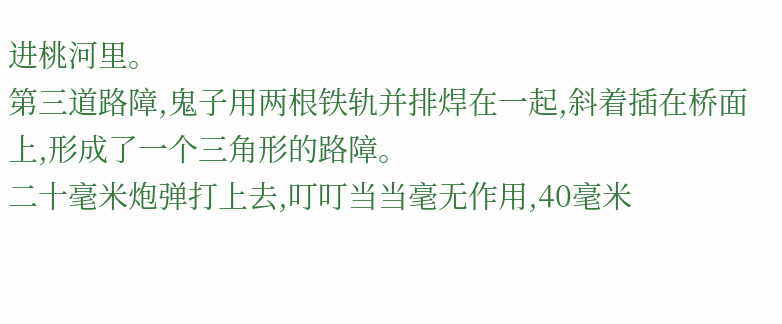进桃河里。
第三道路障,鬼子用两根铁轨并排焊在一起,斜着插在桥面上,形成了一个三角形的路障。
二十毫米炮弹打上去,叮叮当当毫无作用,40毫米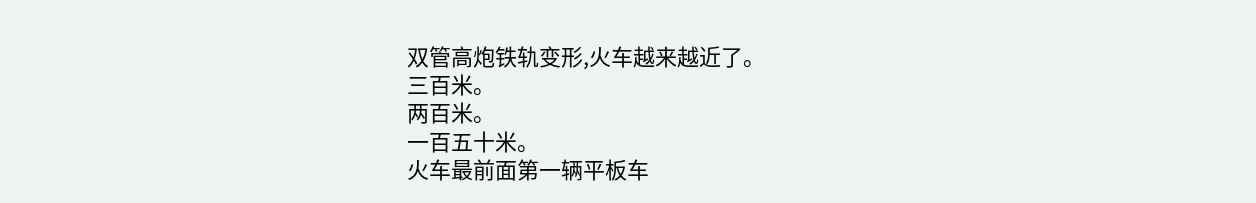双管高炮铁轨变形,火车越来越近了。
三百米。
两百米。
一百五十米。
火车最前面第一辆平板车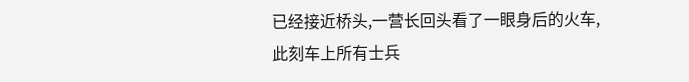已经接近桥头,一营长回头看了一眼身后的火车,此刻车上所有士兵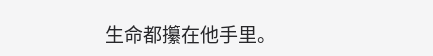生命都攥在他手里。